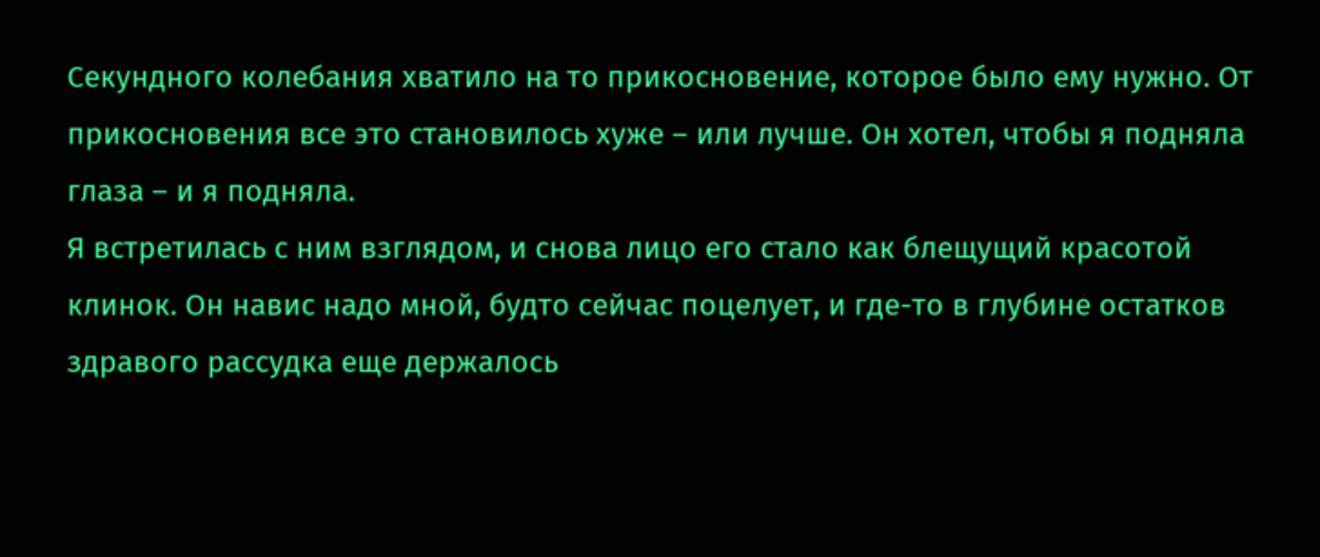Секундного колебания хватило на то прикосновение, которое было ему нужно. От прикосновения все это становилось хуже – или лучше. Он хотел, чтобы я подняла глаза – и я подняла.
Я встретилась с ним взглядом, и снова лицо его стало как блещущий красотой клинок. Он навис надо мной, будто сейчас поцелует, и где-то в глубине остатков здравого рассудка еще держалось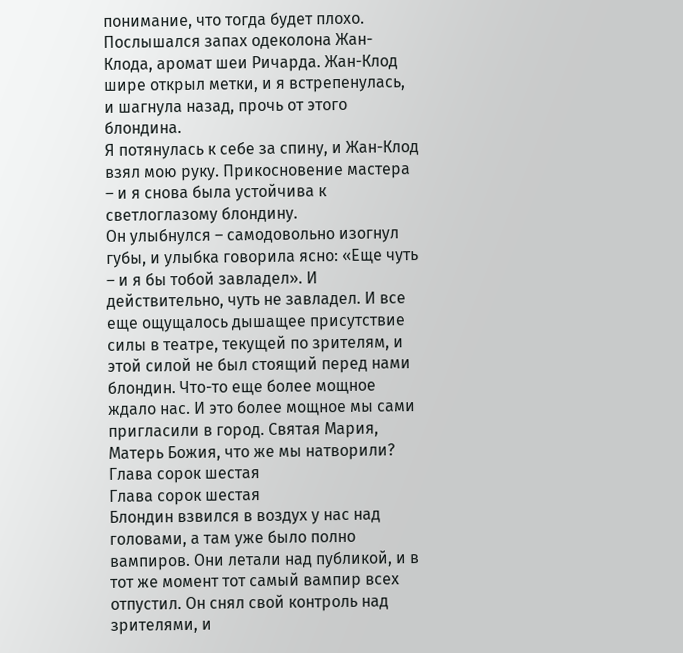понимание, что тогда будет плохо.
Послышался запах одеколона Жан-Клода, аромат шеи Ричарда. Жан-Клод шире открыл метки, и я встрепенулась, и шагнула назад, прочь от этого блондина.
Я потянулась к себе за спину, и Жан-Клод взял мою руку. Прикосновение мастера – и я снова была устойчива к светлоглазому блондину.
Он улыбнулся – самодовольно изогнул губы, и улыбка говорила ясно: «Еще чуть – и я бы тобой завладел». И действительно, чуть не завладел. И все еще ощущалось дышащее присутствие силы в театре, текущей по зрителям, и этой силой не был стоящий перед нами блондин. Что-то еще более мощное ждало нас. И это более мощное мы сами пригласили в город. Святая Мария, Матерь Божия, что же мы натворили?
Глава сорок шестая
Глава сорок шестая
Блондин взвился в воздух у нас над головами, а там уже было полно вампиров. Они летали над публикой, и в тот же момент тот самый вампир всех отпустил. Он снял свой контроль над зрителями, и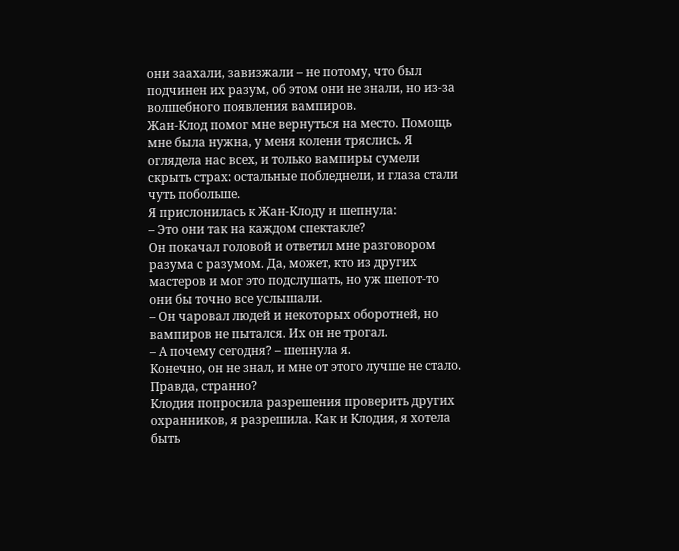они заахали, завизжали – не потому, что был подчинен их разум, об этом они не знали, но из-за волшебного появления вампиров.
Жан-Клод помог мне вернуться на место. Помощь мне была нужна, у меня колени тряслись. Я оглядела нас всех, и только вампиры сумели скрыть страх: остальные побледнели, и глаза стали чуть побольше.
Я прислонилась к Жан-Клоду и шепнула:
– Это они так на каждом спектакле?
Он покачал головой и ответил мне разговором разума с разумом. Да, может, кто из других мастеров и мог это подслушать, но уж шепот-то они бы точно все услышали.
– Он чаровал людей и некоторых оборотней, но вампиров не пытался. Их он не трогал.
– А почему сегодня? – шепнула я.
Конечно, он не знал, и мне от этого лучше не стало. Правда, странно?
Клодия попросила разрешения проверить других охранников, я разрешила. Как и Клодия, я хотела быть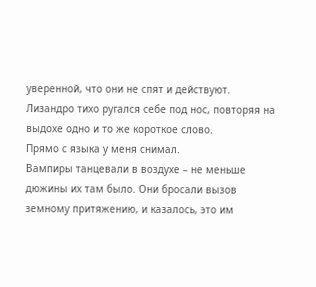уверенной, что они не спят и действуют.
Лизандро тихо ругался себе под нос, повторяя на выдохе одно и то же короткое слово.
Прямо с языка у меня снимал.
Вампиры танцевали в воздухе – не меньше дюжины их там было. Они бросали вызов земному притяжению, и казалось, это им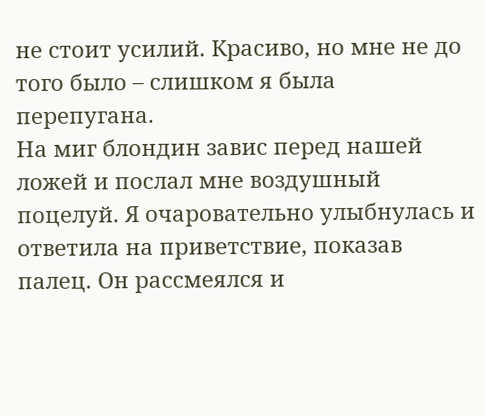не стоит усилий. Красиво, но мне не до того было – слишком я была перепугана.
На миг блондин завис перед нашей ложей и послал мне воздушный поцелуй. Я очаровательно улыбнулась и ответила на приветствие, показав палец. Он рассмеялся и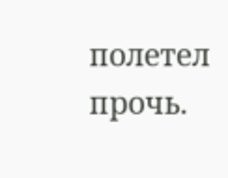полетел прочь.